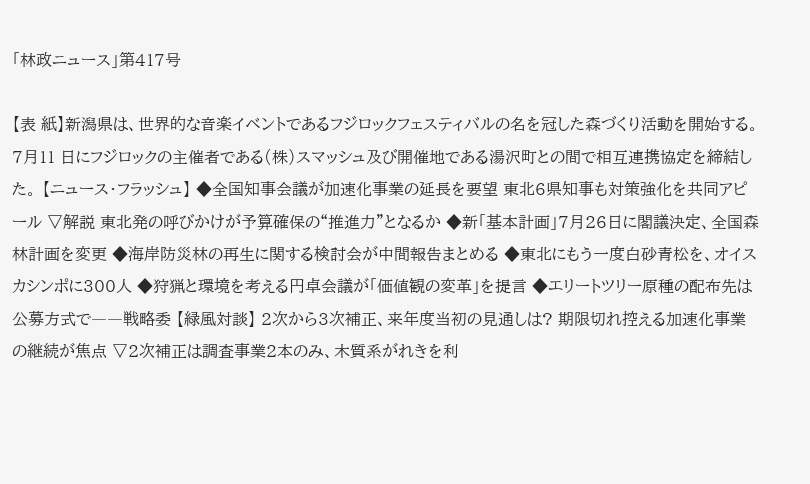「林政ニュース」第417号

【表 紙】新潟県は、世界的な音楽イベントであるフジロックフェスティバルの名を冠した森づくり活動を開始する。7月11 日にフジロックの主催者である(株)スマッシュ及び開催地である湯沢町との間で相互連携協定を締結した。 【ニュース・フラッシュ】 ◆全国知事会議が加速化事業の延長を要望 東北6県知事も対策強化を共同アピール ▽解説 東北発の呼びかけが予算確保の“推進力”となるか ◆新「基本計画」7月26日に閣議決定、全国森林計画を変更 ◆海岸防災林の再生に関する検討会が中間報告まとめる ◆東北にもう一度白砂青松を、オイスカシンポに300人 ◆狩猟と環境を考える円卓会議が「価値観の変革」を提言 ◆エリートツリー原種の配布先は公募方式で――戦略委 【緑風対談】 2次から3次補正、来年度当初の見通しは? 期限切れ控える加速化事業の継続が焦点 ▽2次補正は調査事業2本のみ、木質系がれきを利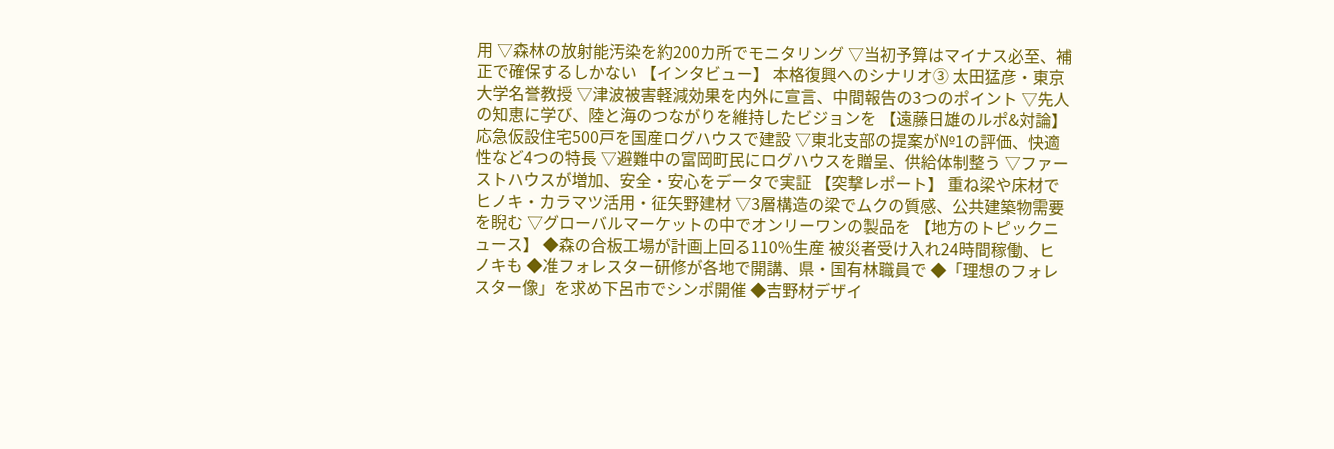用 ▽森林の放射能汚染を約200カ所でモニタリング ▽当初予算はマイナス必至、補正で確保するしかない 【インタビュー】 本格復興へのシナリオ③ 太田猛彦・東京大学名誉教授 ▽津波被害軽減効果を内外に宣言、中間報告の3つのポイント ▽先人の知恵に学び、陸と海のつながりを維持したビジョンを 【遠藤日雄のルポ&対論】 応急仮設住宅500戸を国産ログハウスで建設 ▽東北支部の提案が№1の評価、快適性など4つの特長 ▽避難中の富岡町民にログハウスを贈呈、供給体制整う ▽ファーストハウスが増加、安全・安心をデータで実証 【突撃レポート】 重ね梁や床材でヒノキ・カラマツ活用・征矢野建材 ▽3層構造の梁でムクの質感、公共建築物需要を睨む ▽グローバルマーケットの中でオンリーワンの製品を 【地方のトピックニュース】 ◆森の合板工場が計画上回る110%生産 被災者受け入れ24時間稼働、ヒノキも ◆准フォレスター研修が各地で開講、県・国有林職員で ◆「理想のフォレスター像」を求め下呂市でシンポ開催 ◆吉野材デザイ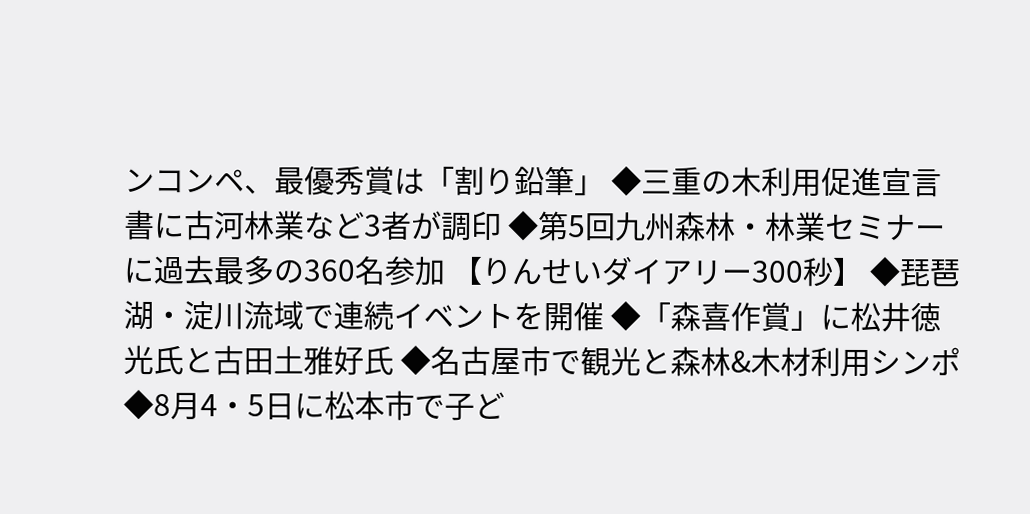ンコンペ、最優秀賞は「割り鉛筆」 ◆三重の木利用促進宣言書に古河林業など3者が調印 ◆第5回九州森林・林業セミナーに過去最多の360名参加 【りんせいダイアリー300秒】 ◆琵琶湖・淀川流域で連続イベントを開催 ◆「森喜作賞」に松井徳光氏と古田土雅好氏 ◆名古屋市で観光と森林&木材利用シンポ ◆8月4・5日に松本市で子ど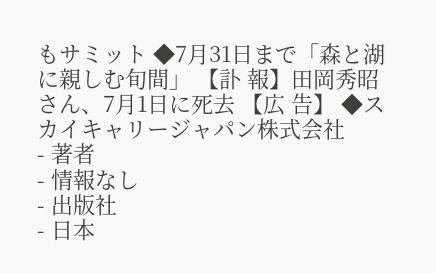もサミット ◆7月31日まで「森と湖に親しむ旬間」 【訃 報】田岡秀昭さん、7月1日に死去 【広 告】 ◆スカイキャリージャパン株式会社
- 著者
- 情報なし
- 出版社
- 日本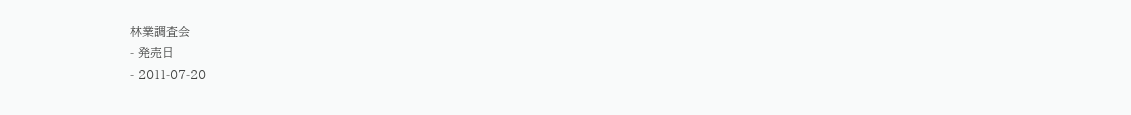林業調査会
- 発売日
- 2011-07-20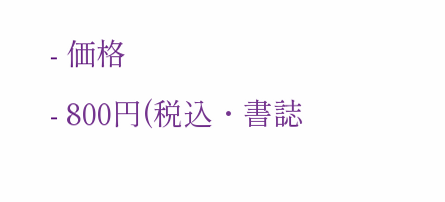- 価格
- 800円(税込・書誌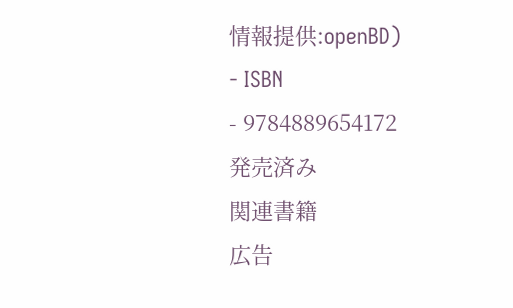情報提供:openBD)
- ISBN
- 9784889654172
発売済み
関連書籍
広告